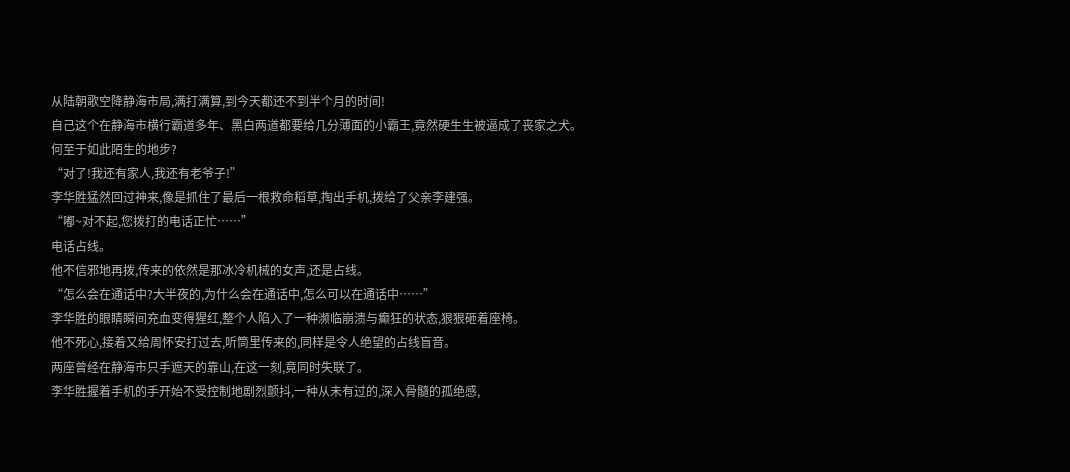从陆朝歌空降静海市局,满打满算,到今天都还不到半个月的时间!
自己这个在静海市横行霸道多年、黑白两道都要给几分薄面的小霸王,竟然硬生生被逼成了丧家之犬。
何至于如此陌生的地步?
“对了!我还有家人,我还有老爷子!”
李华胜猛然回过神来,像是抓住了最后一根救命稻草,掏出手机,拨给了父亲李建强。
“嘟~对不起,您拨打的电话正忙……”
电话占线。
他不信邪地再拨,传来的依然是那冰冷机械的女声,还是占线。
“怎么会在通话中?大半夜的,为什么会在通话中,怎么可以在通话中……”
李华胜的眼睛瞬间充血变得猩红,整个人陷入了一种濒临崩溃与癫狂的状态,狠狠砸着座椅。
他不死心,接着又给周怀安打过去,听筒里传来的,同样是令人绝望的占线盲音。
两座曾经在静海市只手遮天的靠山,在这一刻,竟同时失联了。
李华胜握着手机的手开始不受控制地剧烈颤抖,一种从未有过的,深入骨髓的孤绝感,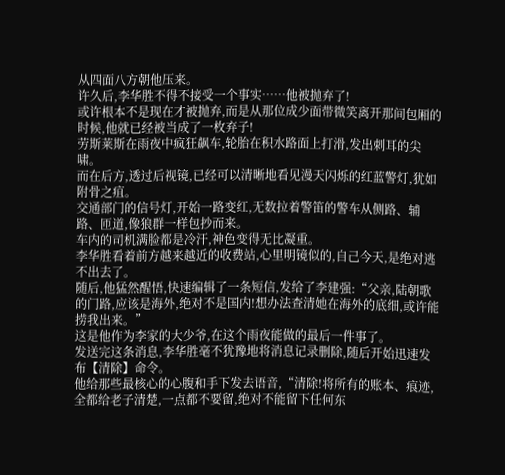从四面八方朝他压来。
许久后,李华胜不得不接受一个事实……他被抛弃了!
或许根本不是现在才被抛弃,而是从那位成少面带微笑离开那间包厢的时候,他就已经被当成了一枚弃子!
劳斯莱斯在雨夜中疯狂飙车,轮胎在积水路面上打滑,发出刺耳的尖啸。
而在后方,透过后视镜,已经可以清晰地看见漫天闪烁的红蓝警灯,犹如附骨之疽。
交通部门的信号灯,开始一路变红,无数拉着警笛的警车从侧路、辅路、匝道,像狼群一样包抄而来。
车内的司机满脸都是冷汗,神色变得无比凝重。
李华胜看着前方越来越近的收费站,心里明镜似的,自己今天,是绝对逃不出去了。
随后,他猛然醒悟,快速编辑了一条短信,发给了李建强:“父亲,陆朝歌的门路,应该是海外,绝对不是国内!想办法查清她在海外的底细,或许能捞我出来。”
这是他作为李家的大少爷,在这个雨夜能做的最后一件事了。
发送完这条消息,李华胜毫不犹豫地将消息记录删除,随后开始迅速发布【清除】命令。
他给那些最核心的心腹和手下发去语音,“清除!将所有的账本、痕迹,全都给老子清楚,一点都不要留,绝对不能留下任何东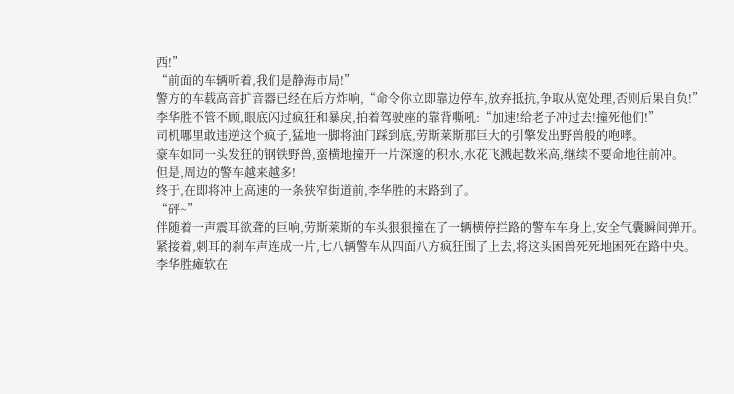西!”
“前面的车辆听着,我们是静海市局!”
警方的车载高音扩音器已经在后方炸响,“命令你立即靠边停车,放弃抵抗,争取从宽处理,否则后果自负!”
李华胜不管不顾,眼底闪过疯狂和暴戾,拍着驾驶座的靠背嘶吼:“加速!给老子冲过去!撞死他们!”
司机哪里敢违逆这个疯子,猛地一脚将油门踩到底,劳斯莱斯那巨大的引擎发出野兽般的咆哮。
豪车如同一头发狂的钢铁野兽,蛮横地撞开一片深邃的积水,水花飞溅起数米高,继续不要命地往前冲。
但是,周边的警车越来越多!
终于,在即将冲上高速的一条狭窄街道前,李华胜的末路到了。
“砰~”
伴随着一声震耳欲聋的巨响,劳斯莱斯的车头狠狠撞在了一辆横停拦路的警车车身上,安全气囊瞬间弹开。
紧接着,刺耳的刹车声连成一片,七八辆警车从四面八方疯狂围了上去,将这头困兽死死地困死在路中央。
李华胜瘫软在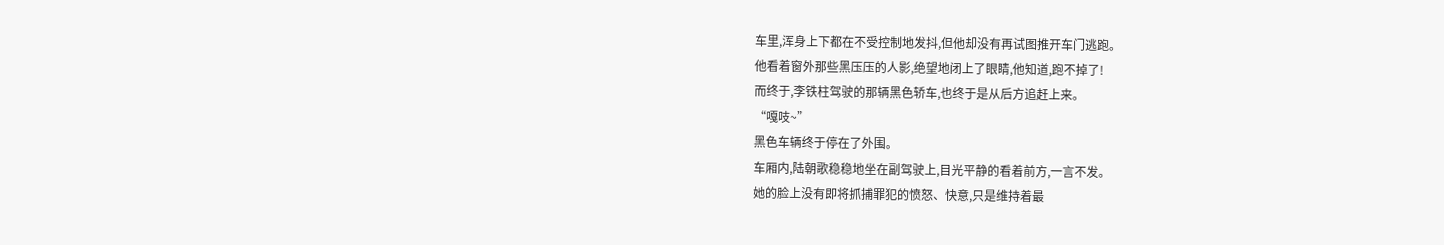车里,浑身上下都在不受控制地发抖,但他却没有再试图推开车门逃跑。
他看着窗外那些黑压压的人影,绝望地闭上了眼睛,他知道,跑不掉了!
而终于,李铁柱驾驶的那辆黑色轿车,也终于是从后方追赶上来。
“嘎吱~”
黑色车辆终于停在了外围。
车厢内,陆朝歌稳稳地坐在副驾驶上,目光平静的看着前方,一言不发。
她的脸上没有即将抓捕罪犯的愤怒、快意,只是维持着最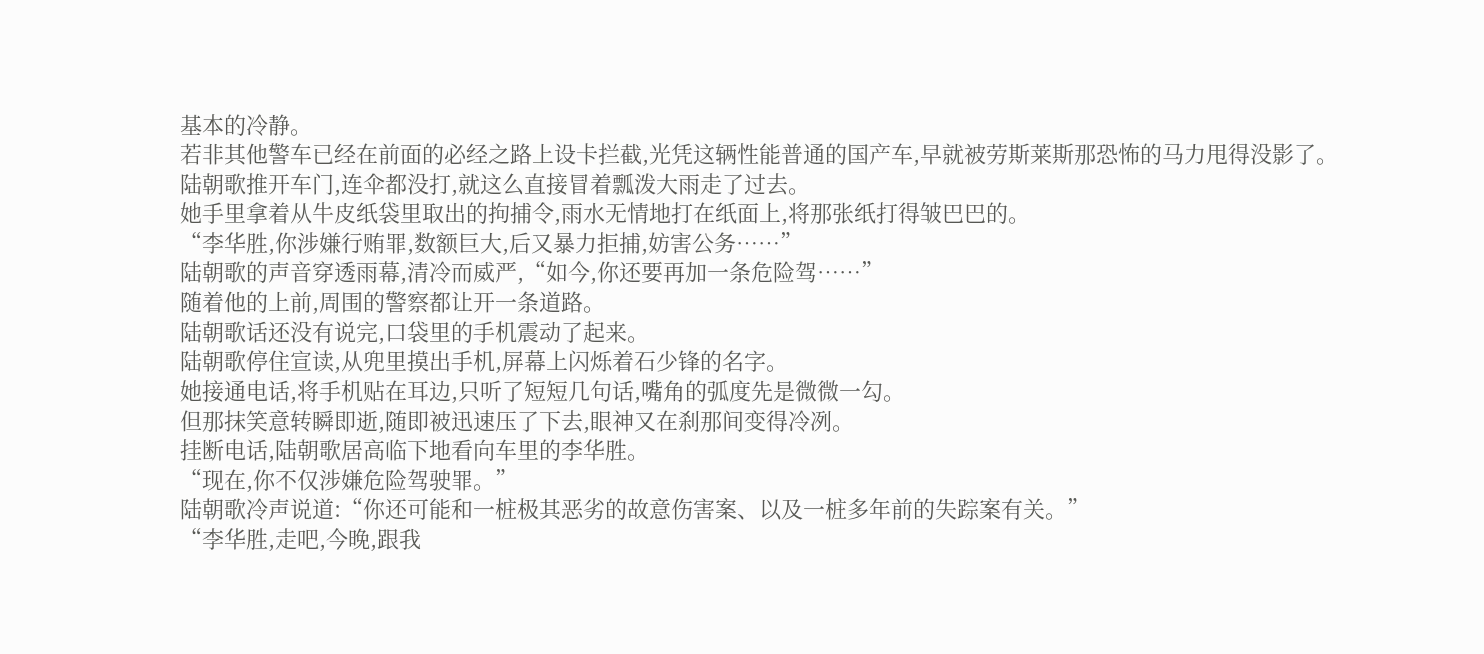基本的冷静。
若非其他警车已经在前面的必经之路上设卡拦截,光凭这辆性能普通的国产车,早就被劳斯莱斯那恐怖的马力甩得没影了。
陆朝歌推开车门,连伞都没打,就这么直接冒着瓢泼大雨走了过去。
她手里拿着从牛皮纸袋里取出的拘捕令,雨水无情地打在纸面上,将那张纸打得皱巴巴的。
“李华胜,你涉嫌行贿罪,数额巨大,后又暴力拒捕,妨害公务……”
陆朝歌的声音穿透雨幕,清冷而威严,“如今,你还要再加一条危险驾……”
随着他的上前,周围的警察都让开一条道路。
陆朝歌话还没有说完,口袋里的手机震动了起来。
陆朝歌停住宣读,从兜里摸出手机,屏幕上闪烁着石少锋的名字。
她接通电话,将手机贴在耳边,只听了短短几句话,嘴角的弧度先是微微一勾。
但那抹笑意转瞬即逝,随即被迅速压了下去,眼神又在刹那间变得冷冽。
挂断电话,陆朝歌居高临下地看向车里的李华胜。
“现在,你不仅涉嫌危险驾驶罪。”
陆朝歌冷声说道:“你还可能和一桩极其恶劣的故意伤害案、以及一桩多年前的失踪案有关。”
“李华胜,走吧,今晚,跟我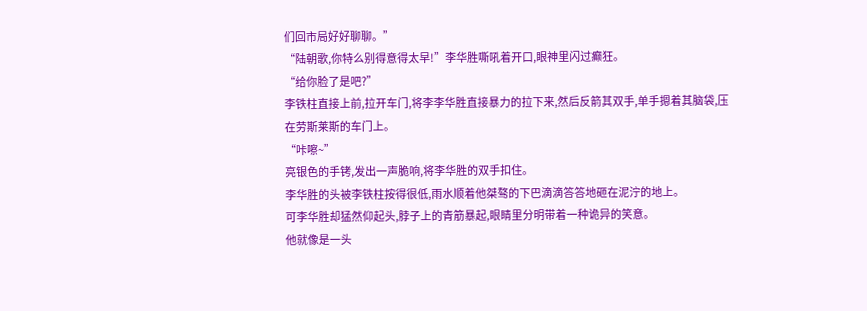们回市局好好聊聊。”
“陆朝歌,你特么别得意得太早!”李华胜嘶吼着开口,眼神里闪过癫狂。
“给你脸了是吧?”
李铁柱直接上前,拉开车门,将李李华胜直接暴力的拉下来,然后反箭其双手,单手摁着其脑袋,压在劳斯莱斯的车门上。
“咔嚓~”
亮银色的手铐,发出一声脆响,将李华胜的双手扣住。
李华胜的头被李铁柱按得很低,雨水顺着他桀骜的下巴滴滴答答地砸在泥泞的地上。
可李华胜却猛然仰起头,脖子上的青筋暴起,眼睛里分明带着一种诡异的笑意。
他就像是一头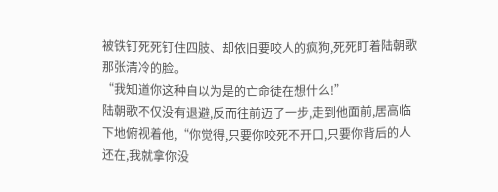被铁钉死死钉住四肢、却依旧要咬人的疯狗,死死盯着陆朝歌那张清冷的脸。
“我知道你这种自以为是的亡命徒在想什么!”
陆朝歌不仅没有退避,反而往前迈了一步,走到他面前,居高临下地俯视着他,“你觉得,只要你咬死不开口,只要你背后的人还在,我就拿你没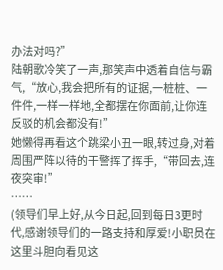办法对吗?”
陆朝歌冷笑了一声,那笑声中透着自信与霸气,“放心,我会把所有的证据,一桩桩、一件件,一样一样地,全都摆在你面前,让你连反驳的机会都没有!”
她懒得再看这个跳梁小丑一眼,转过身,对着周围严阵以待的干警挥了挥手,“带回去,连夜突审!”
……
(领导们早上好,从今日起,回到每日3更时代,感谢领导们的一路支持和厚爱!小职员在这里斗胆向看见这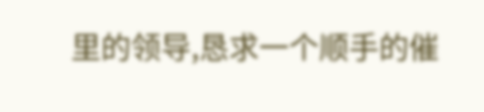里的领导,恳求一个顺手的催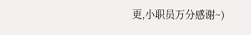更,小职员万分感谢~)